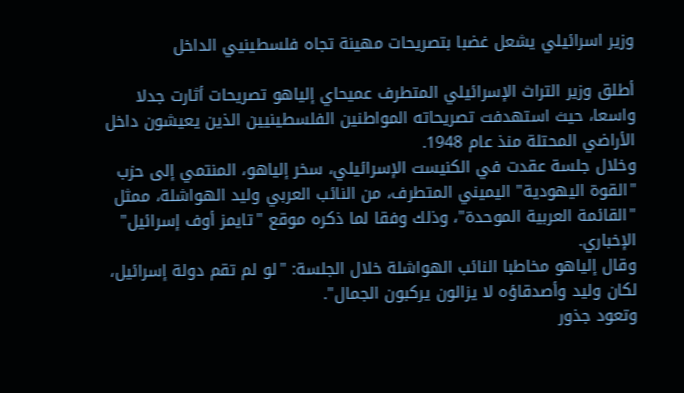وزير اسرائيلي يشعل غضبا بتصريحات مهينة تجاه فلسطينيي الداخل

أطلق وزير التراث الإسرائيلي المتطرف عميحاي إلياهو تصريحات أثارت جدلا واسعا، حيث استهدفت تصريحاته المواطنين الفلسطينيين الذين يعيشون داخل الأراضي المحتلة منذ عام 1948.
وخلال جلسة عقدت في الكنيست الإسرائيلي، سخر إلياهو، المنتمي إلى حزب "القوة اليهودية" اليميني المتطرف، من النائب العربي وليد الهواشلة، ممثل "القائمة العربية الموحدة"، وذلك وفقا لما ذكره موقع "تايمز أوف إسرائيل" الإخباري.
وقال إلياهو مخاطبا النائب الهواشلة خلال الجلسة: "لو لم تقم دولة إسرائيل، لكان وليد وأصدقاؤه لا يزالون يركبون الجمال".
وتعود جذور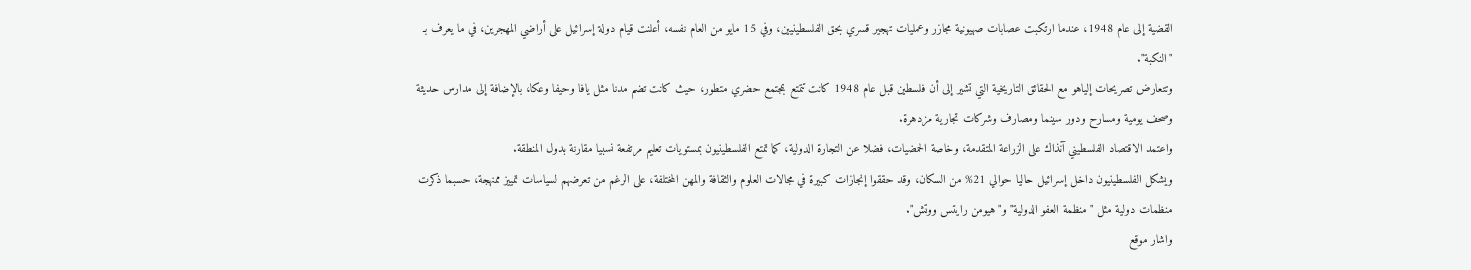القضية إلى عام 1948، عندما ارتكبت عصابات صهيونية مجازر وعمليات تهجير قسري بحق الفلسطينيين، وفي 15 مايو من العام نفسه، أعلنت قيام دولة إسرائيل على أراضي المهجرين، في ما يعرف بـ "النكبة".
وتتعارض تصريحات إلياهو مع الحقائق التاريخية التي تشير إلى أن فلسطين قبل عام 1948 كانت تتمتع بمجتمع حضري متطور، حيث كانت تضم مدنا مثل يافا وحيفا وعكا، بالإضافة إلى مدارس حديثة وصحف يومية ومسارح ودور سينما ومصارف وشركات تجارية مزدهرة.
واعتمد الاقتصاد الفلسطيني آنذاك على الزراعة المتقدمة، وخاصة الحمضيات، فضلا عن التجارة الدولية، كما تمتع الفلسطينيون بمستويات تعليم مرتفعة نسبيا مقارنة بدول المنطقة.
ويشكل الفلسطينيون داخل إسرائيل حاليا حوالي 21% من السكان، وقد حققوا إنجازات كبيرة في مجالات العلوم والثقافة والمهن المختلفة، على الرغم من تعرضهم لسياسات تمييز ممنهجة، حسبما ذكرت منظمات دولية مثل "منظمة العفو الدولية" و"هيومن رايتس ووتش".
واشار موقع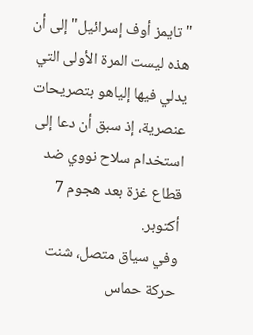"تايمز أوف إسرائيل" إلى أن هذه ليست المرة الأولى التي يدلي فيها إلياهو بتصريحات عنصرية، إذ سبق أن دعا إلى استخدام سلاح نووي ضد قطاع غزة بعد هجوم 7 أكتوبر.
وفي سياق متصل، شنت حركة حماس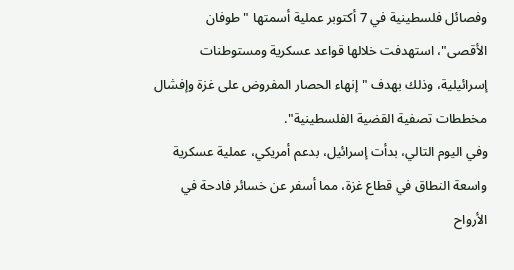وفصائل فلسطينية في 7 أكتوبر عملية أسمتها "طوفان الأقصى"، استهدفت خلالها قواعد عسكرية ومستوطنات إسرائيلية، وذلك بهدف "إنهاء الحصار المفروض على غزة وإفشال مخططات تصفية القضية الفلسطينية".
وفي اليوم التالي، بدأت إسرائيل، بدعم أمريكي، عملية عسكرية واسعة النطاق في قطاع غزة، مما أسفر عن خسائر فادحة في الأرواح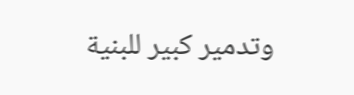وتدمير كبير للبنية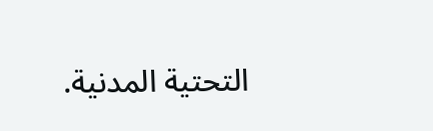التحتية المدنية.